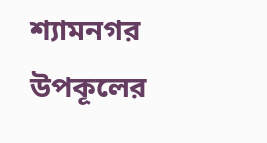শ্যামনগর উপকূলের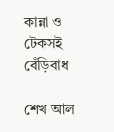কান্না ও টেকসই বেঁড়িবাধ

শেখ আল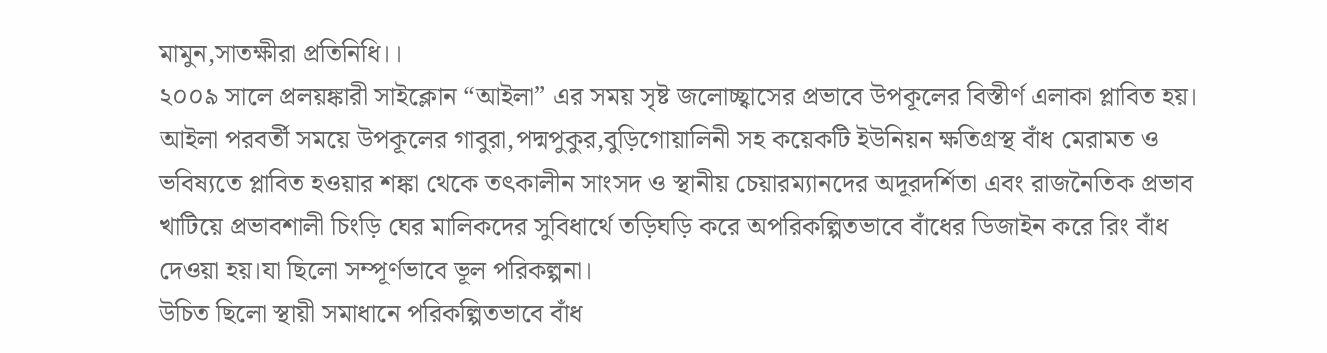মামুন,সাতক্ষীরা প্রতিনিধি।।
২০০৯ সালে প্রলয়ঙ্কারী সাইক্লোন “আইলা” এর সময় সৃষ্ট জলোচ্ছ্বাসের প্রভাবে উপকূলের বিস্তীর্ণ এলাকা প্লাবিত হয়।
আইলা পরবর্তী সময়ে উপকূলের গাবুরা,পদ্মপুকুর,বুড়িগোয়ালিনী সহ কয়েকটি ইউনিয়ন ক্ষতিগ্রস্থ বাঁধ মেরামত ও ভবিষ্যতে প্লাবিত হওয়ার শঙ্কা থেকে তৎকালীন সাংসদ ও স্থানীয় চেয়ারম্যানদের অদূরদর্শিতা এবং রাজনৈতিক প্রভাব খাটিয়ে প্রভাবশালী চিংড়ি ঘের মালিকদের সুবিধার্থে তড়িঘড়ি করে অপরিকল্পিতভাবে বাঁধের ডিজাইন করে রিং বাঁধ দেওয়া হয়।যা ছিলো সম্পূর্ণভাবে ভূল পরিকল্পনা।
উচিত ছিলো স্থায়ী সমাধানে পরিকল্পিতভাবে বাঁধ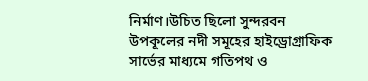নির্মাণ।উচিত ছিলো সুন্দরবন উপকূলের নদী সমূহের হাইড্রোগ্রাফিক সার্ভের মাধ্যমে গতিপথ ও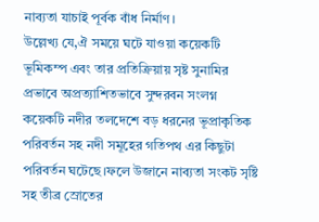নাব্যতা যাচাই পূর্বক বাঁধ নির্মাণ।
উল্লেখ্য যে,ঐ সময়ে ঘটে যাওয়া কয়েকটি ভূমিকম্প এবং তার প্রতিক্রিয়ায় সৃষ্ট সুনামির প্রভাবে অপ্রত্যাশিতভাবে সুন্দরবন সংলগ্ন কয়েকটি নদীর তলদেশে বড় ধরনের ভূপ্রাকৃতিক পরিবর্তন সহ নদী সমূহের গতিপথ এর কিছুটা পরিবর্তন ঘটেছে।ফলে উজানে নাব্যতা সংকট সৃষ্টি সহ তীব্র স্রোতের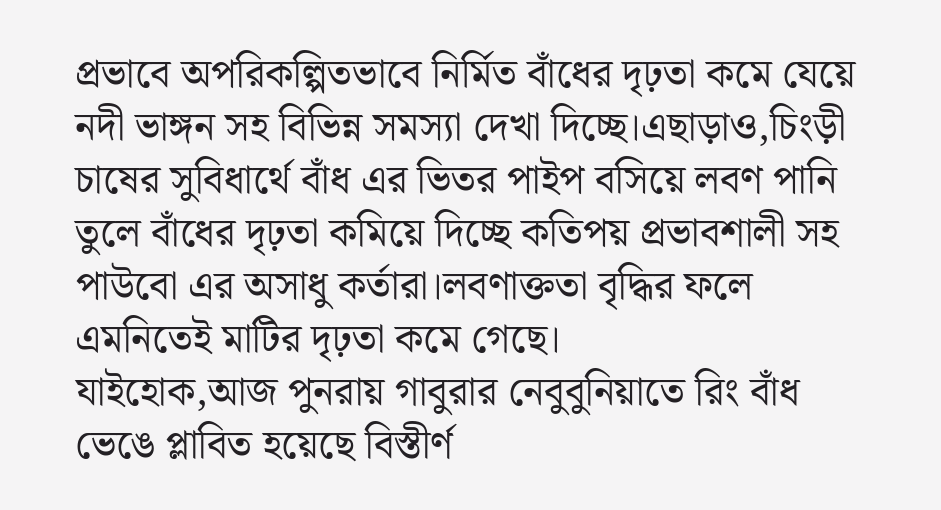প্রভাবে অপরিকল্পিতভাবে নির্মিত বাঁধের দৃঢ়তা কমে যেয়ে নদী ভাঙ্গন সহ বিভিন্ন সমস্যা দেখা দিচ্ছে।এছাড়াও,চিংড়ী চাষের সুবিধার্থে বাঁধ এর ভিতর পাইপ বসিয়ে লবণ পানি তুলে বাঁধের দৃঢ়তা কমিয়ে দিচ্ছে কতিপয় প্রভাবশালী সহ পাউবো এর অসাধু কর্তারা।লবণাক্ততা বৃদ্ধির ফলে এমনিতেই মাটির দৃঢ়তা কমে গেছে।
যাইহোক,আজ পুনরায় গাবুরার নেবুবুনিয়াতে রিং বাঁধ ভেঙে প্লাবিত হয়েছে বিস্তীর্ণ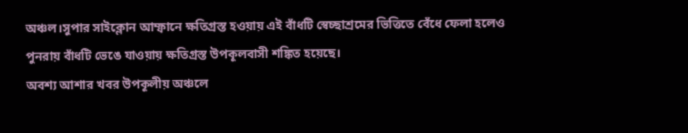অঞ্চল।সুপার সাইক্লোন আম্ফানে ক্ষতিগ্রস্ত হওয়ায় এই বাঁধটি স্বেচ্ছাশ্রমের ভিত্তিতে বেঁধে ফেলা হলেও পুনরায় বাঁধটি ভেঙে যাওয়ায় ক্ষতিগ্রস্ত উপকূলবাসী শঙ্কিত হয়েছে।
অবশ্য আশার খবর উপকূলীয় অঞ্চলে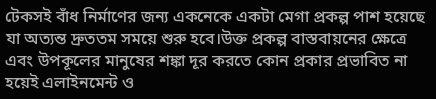টেকসই বাঁধ নির্মাণের জন্য একনেকে একটা মেগা প্রকল্প পাশ হয়েছে যা অত্যন্ত দ্রুততম সময়ে শুরু হবে।উক্ত প্রকল্প বাস্তবায়নের ক্ষেত্রে এবং উপকূলের মানুষের শঙ্কা দূর করতে কোন প্রকার প্রভাবিত না হয়েই এলাইনমেন্ট ও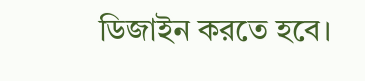ডিজাইন করতে হবে।